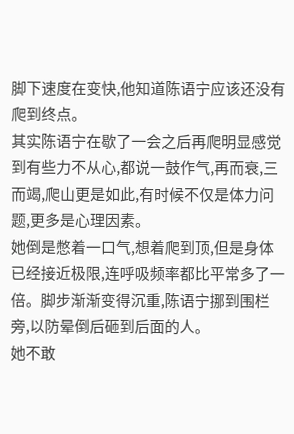脚下速度在变快,他知道陈语宁应该还没有爬到终点。
其实陈语宁在歇了一会之后再爬明显感觉到有些力不从心,都说一鼓作气,再而衰,三而竭,爬山更是如此,有时候不仅是体力问题,更多是心理因素。
她倒是憋着一口气,想着爬到顶,但是身体已经接近极限,连呼吸频率都比平常多了一倍。脚步渐渐变得沉重,陈语宁挪到围栏旁,以防晕倒后砸到后面的人。
她不敢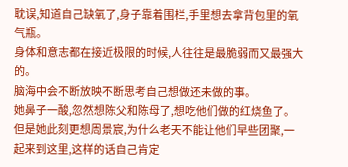耽误,知道自己缺氧了,身子靠着围栏,手里想去拿背包里的氧气瓶。
身体和意志都在接近极限的时候,人往往是最脆弱而又最强大的。
脑海中会不断放映不断思考自己想做还未做的事。
她鼻子一酸,忽然想陈父和陈母了,想吃他们做的红烧鱼了。
但是她此刻更想周景宸,为什么老天不能让他们早些团聚,一起来到这里,这样的话自己肯定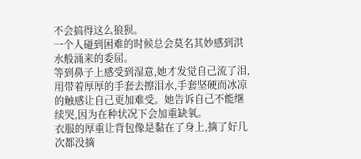不会搞得这么狼狈。
一个人碰到困难的时候总会莫名其妙感到洪水般涌来的委屈。
等到鼻子上感受到湿意,她才发觉自己流了泪,用带着厚厚的手套去擦泪水,手套坚硬而冰凉的触感让自己更加难受。她告诉自己不能继续哭,因为在种状况下会加重缺氧。
衣服的厚重让背包像是黏在了身上,摘了好几次都没摘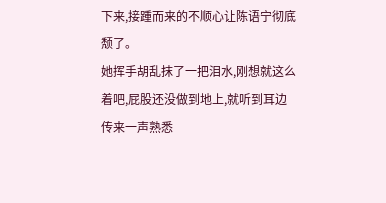下来,接踵而来的不顺心让陈语宁彻底颓了。
她挥手胡乱抹了一把泪水,刚想就这么着吧,屁股还没做到地上,就听到耳边传来一声熟悉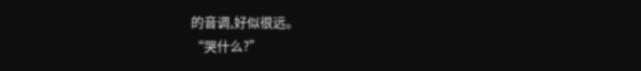的音调,好似很远。
“哭什么?”